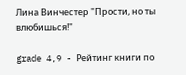Лина Винчестер "Прости, но ты влюбишься!"

grade 4,9 - Рейтинг книги по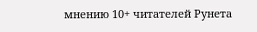мнению 10+ читателей Рунета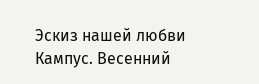Эскиз нашей любви Кампус. Весенний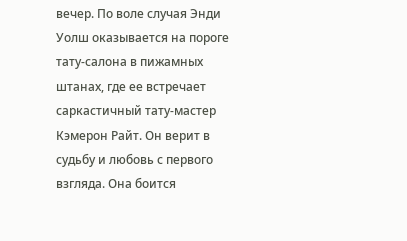вечер. По воле случая Энди Уолш оказывается на пороге тату-салона в пижамных штанах, где ее встречает саркастичный тату-мастер Кэмерон Райт. Он верит в судьбу и любовь с первого взгляда. Она боится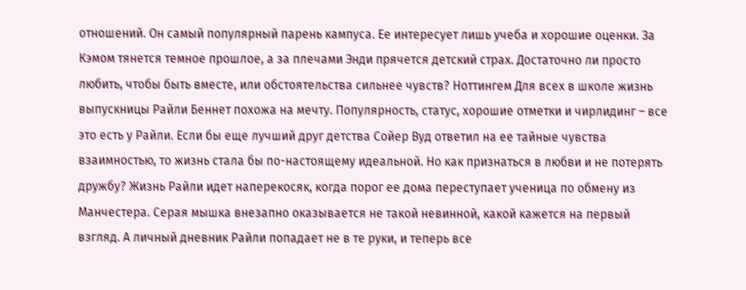отношений. Он самый популярный парень кампуса. Ее интересует лишь учеба и хорошие оценки. За Кэмом тянется темное прошлое, а за плечами Энди прячется детский страх. Достаточно ли просто любить, чтобы быть вместе, или обстоятельства сильнее чувств? Ноттингем Для всех в школе жизнь выпускницы Райли Беннет похожа на мечту. Популярность, статус, хорошие отметки и чирлидинг – все это есть у Райли. Если бы еще лучший друг детства Сойер Вуд ответил на ее тайные чувства взаимностью, то жизнь стала бы по-настоящему идеальной. Но как признаться в любви и не потерять дружбу? Жизнь Райли идет наперекосяк, когда порог ее дома переступает ученица по обмену из Манчестера. Серая мышка внезапно оказывается не такой невинной, какой кажется на первый взгляд. А личный дневник Райли попадает не в те руки, и теперь все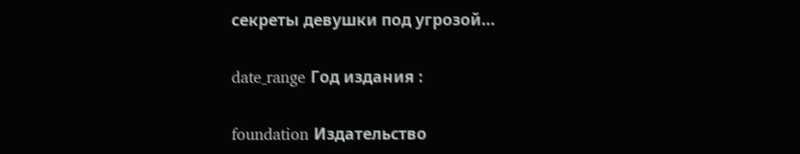секреты девушки под угрозой…

date_range Год издания :

foundation Издательство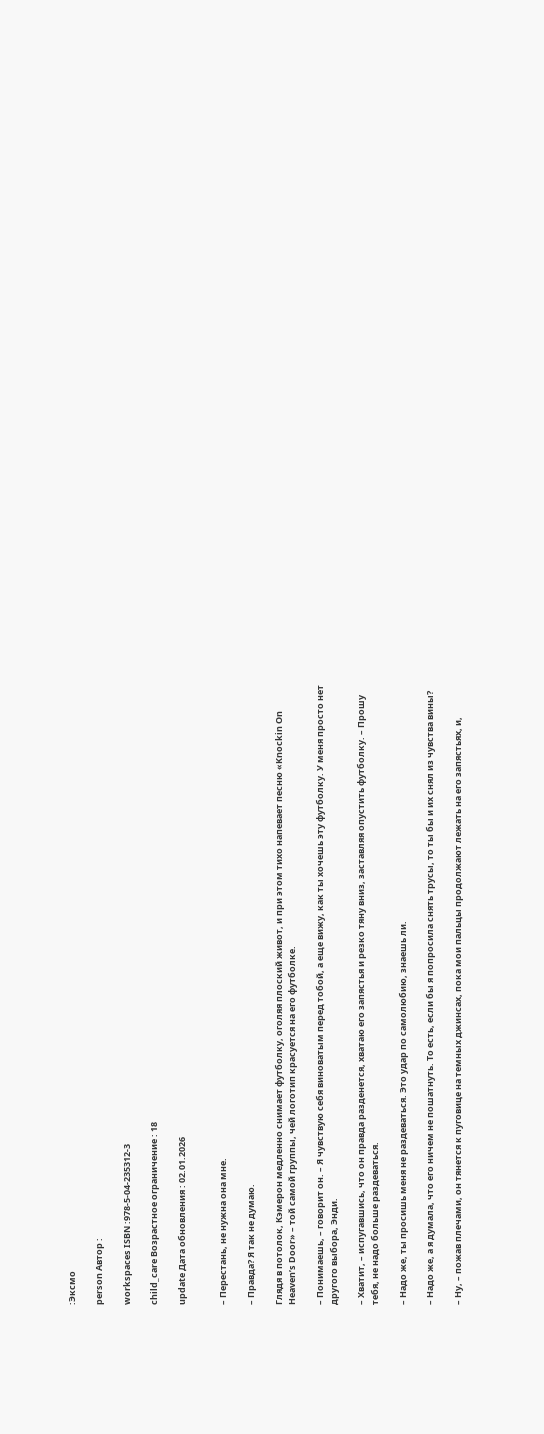:Эксмо

person Автор :

workspaces ISBN :978-5-04-235312-3

child_care Возрастное ограничение : 18

update Дата обновления : 02.01.2026


– Перестань, не нужна она мне.

– Правда? Я так не думаю.

Глядя в потолок, Кэмерон медленно снимает футболку, оголяя плоский живот, и при этом тихо напевает песню «Knockin On Heaven’s Door» – той самой группы, чей логотип красуется на его футболке.

– Понимаешь, – говорит он. – Я чувствую себя виноватым перед тобой, а еще вижу, как ты хочешь эту футболку. У меня просто нет другого выбора, Энди.

– Хватит, – испугавшись, что он правда разденется, хватаю его запястья и резко тяну вниз, заставляя опустить футболку. – Прошу тебя, не надо больше раздеваться.

– Надо же, ты просишь меня не раздеваться. Это удар по самолюбию, знаешь ли.

– Надо же, а я думала, что его ничем не пошатнуть. То есть, если бы я попросила снять трусы, то ты бы и их снял из чувства вины?

– Ну, – пожав плечами, он тянется к пуговице на темных джинсах, пока мои пальцы продолжают лежать на его запястьях, и,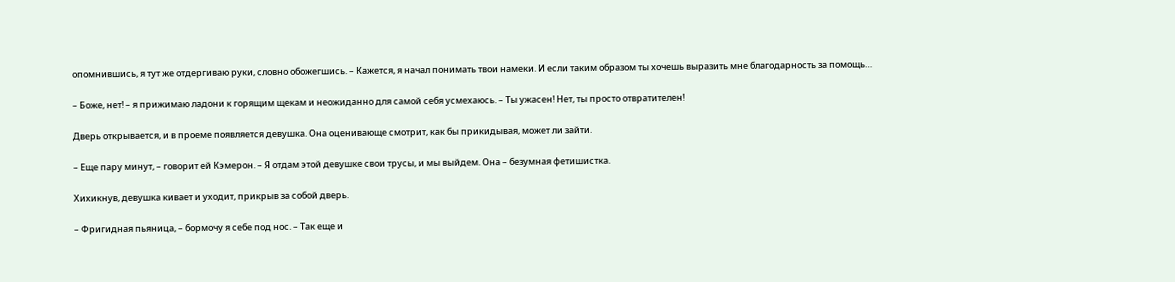опомнившись, я тут же отдергиваю руки, словно обожегшись. – Кажется, я начал понимать твои намеки. И если таким образом ты хочешь выразить мне благодарность за помощь…

– Боже, нет! – я прижимаю ладони к горящим щекам и неожиданно для самой себя усмехаюсь. – Ты ужасен! Нет, ты просто отвратителен!

Дверь открывается, и в проеме появляется девушка. Она оценивающе смотрит, как бы прикидывая, может ли зайти.

– Еще пару минут, – говорит ей Кэмерон. – Я отдам этой девушке свои трусы, и мы выйдем. Она – безумная фетишистка.

Хихикнув, девушка кивает и уходит, прикрыв за собой дверь.

– Фригидная пьяница, – бормочу я себе под нос. – Так еще и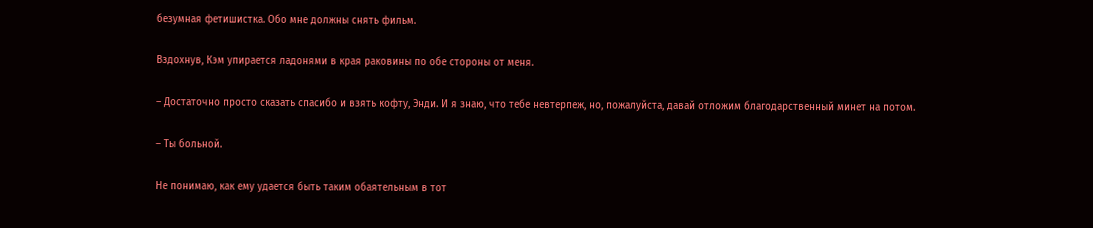безумная фетишистка. Обо мне должны снять фильм.

Вздохнув, Кэм упирается ладонями в края раковины по обе стороны от меня.

– Достаточно просто сказать спасибо и взять кофту, Энди. И я знаю, что тебе невтерпеж, но, пожалуйста, давай отложим благодарственный минет на потом.

– Ты больной.

Не понимаю, как ему удается быть таким обаятельным в тот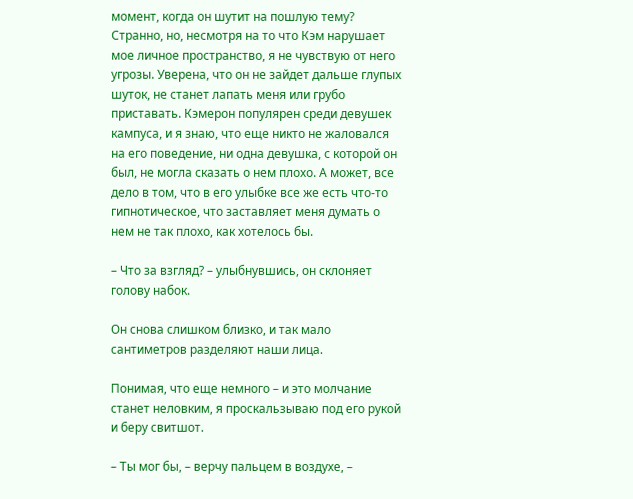момент, когда он шутит на пошлую тему? Странно, но, несмотря на то что Кэм нарушает мое личное пространство, я не чувствую от него угрозы. Уверена, что он не зайдет дальше глупых шуток, не станет лапать меня или грубо приставать. Кэмерон популярен среди девушек кампуса, и я знаю, что еще никто не жаловался на его поведение, ни одна девушка, с которой он был, не могла сказать о нем плохо. А может, все дело в том, что в его улыбке все же есть что-то гипнотическое, что заставляет меня думать о нем не так плохо, как хотелось бы.

– Что за взгляд? – улыбнувшись, он склоняет голову набок.

Он снова слишком близко, и так мало сантиметров разделяют наши лица.

Понимая, что еще немного – и это молчание станет неловким, я проскальзываю под его рукой и беру свитшот.

– Ты мог бы, – верчу пальцем в воздухе, –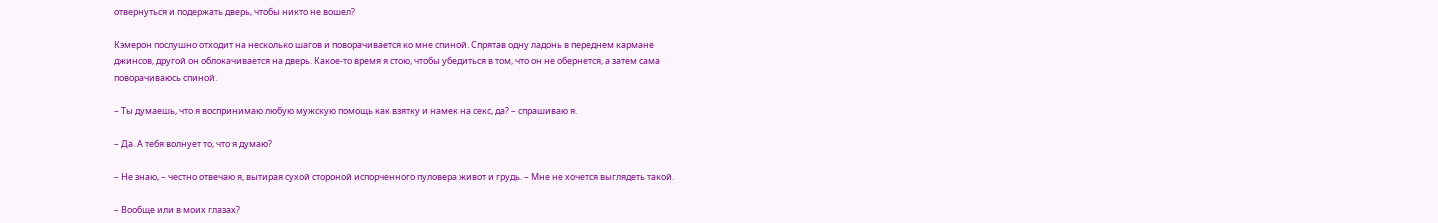отвернуться и подержать дверь, чтобы никто не вошел?

Кэмерон послушно отходит на несколько шагов и поворачивается ко мне спиной. Спрятав одну ладонь в переднем кармане джинсов, другой он облокачивается на дверь. Какое-то время я стою, чтобы убедиться в том, что он не обернется, а затем сама поворачиваюсь спиной.

– Ты думаешь, что я воспринимаю любую мужскую помощь как взятку и намек на секс, да? – спрашиваю я.

– Да. А тебя волнует то, что я думаю?

– Не знаю, – честно отвечаю я, вытирая сухой стороной испорченного пуловера живот и грудь. – Мне не хочется выглядеть такой.

– Вообще или в моих глазах?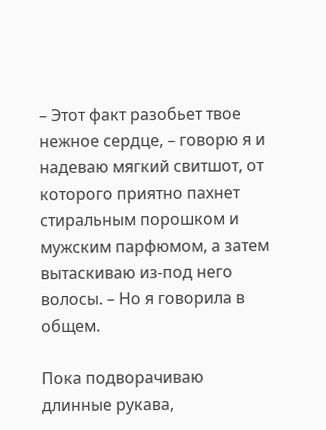– Этот факт разобьет твое нежное сердце, – говорю я и надеваю мягкий свитшот, от которого приятно пахнет стиральным порошком и мужским парфюмом, а затем вытаскиваю из-под него волосы. – Но я говорила в общем.

Пока подворачиваю длинные рукава,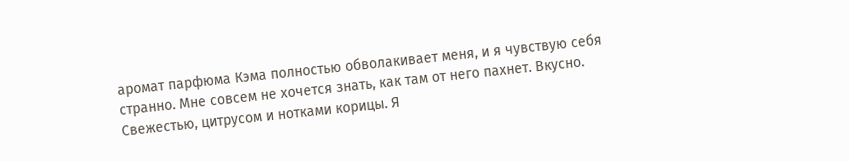аромат парфюма Кэма полностью обволакивает меня, и я чувствую себя странно. Мне совсем не хочется знать, как там от него пахнет. Вкусно. Свежестью, цитрусом и нотками корицы. Я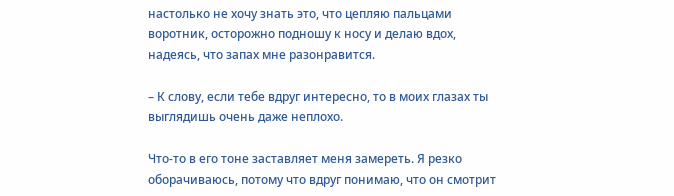настолько не хочу знать это, что цепляю пальцами воротник, осторожно подношу к носу и делаю вдох, надеясь, что запах мне разонравится.

– К слову, если тебе вдруг интересно, то в моих глазах ты выглядишь очень даже неплохо.

Что-то в его тоне заставляет меня замереть. Я резко оборачиваюсь, потому что вдруг понимаю, что он смотрит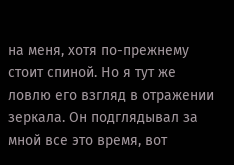на меня, хотя по-прежнему стоит спиной. Но я тут же ловлю его взгляд в отражении зеркала. Он подглядывал за мной все это время, вот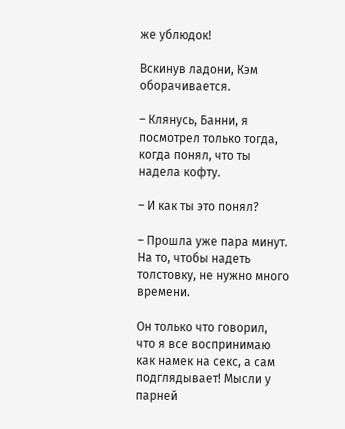же ублюдок!

Вскинув ладони, Кэм оборачивается.

– Клянусь, Банни, я посмотрел только тогда, когда понял, что ты надела кофту.

– И как ты это понял?

– Прошла уже пара минут. На то, чтобы надеть толстовку, не нужно много времени.

Он только что говорил, что я все воспринимаю как намек на секс, а сам подглядывает! Мысли у парней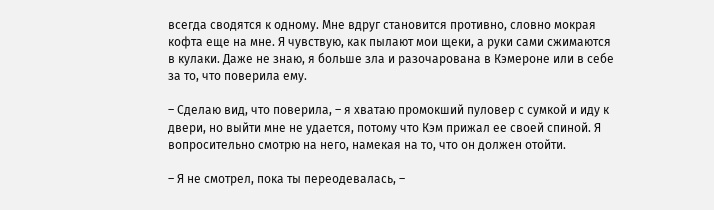всегда сводятся к одному. Мне вдруг становится противно, словно мокрая кофта еще на мне. Я чувствую, как пылают мои щеки, а руки сами сжимаются в кулаки. Даже не знаю, я больше зла и разочарована в Кэмероне или в себе за то, что поверила ему.

– Сделаю вид, что поверила, – я хватаю промокший пуловер с сумкой и иду к двери, но выйти мне не удается, потому что Кэм прижал ее своей спиной. Я вопросительно смотрю на него, намекая на то, что он должен отойти.

– Я не смотрел, пока ты переодевалась, –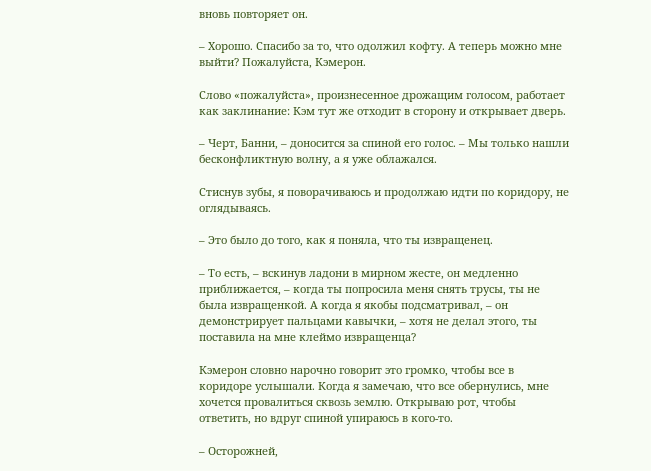вновь повторяет он.

– Хорошо. Спасибо за то, что одолжил кофту. А теперь можно мне выйти? Пожалуйста, Кэмерон.

Слово «пожалуйста», произнесенное дрожащим голосом, работает как заклинание: Кэм тут же отходит в сторону и открывает дверь.

– Черт, Банни, – доносится за спиной его голос. – Мы только нашли бесконфликтную волну, а я уже облажался.

Стиснув зубы, я поворачиваюсь и продолжаю идти по коридору, не оглядываясь.

– Это было до того, как я поняла, что ты извращенец.

– То есть, – вскинув ладони в мирном жесте, он медленно приближается, – когда ты попросила меня снять трусы, ты не была извращенкой. А когда я якобы подсматривал, – он демонстрирует пальцами кавычки, – хотя не делал этого, ты поставила на мне клеймо извращенца?

Кэмерон словно нарочно говорит это громко, чтобы все в коридоре услышали. Когда я замечаю, что все обернулись, мне хочется провалиться сквозь землю. Открываю рот, чтобы ответить, но вдруг спиной упираюсь в кого-то.

– Осторожней,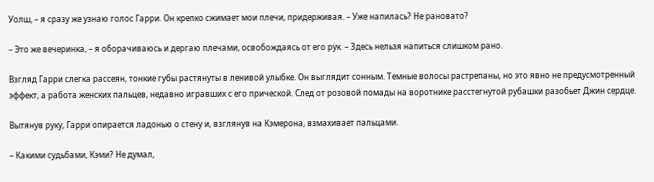Уолш, – я сразу же узнаю голос Гарри. Он крепко сжимает мои плечи, придерживая. – Уже напилась? Не рановато?

– Это же вечеринка, – я оборачиваюсь и дергаю плечами, освобождаясь от его рук. – Здесь нельзя напиться слишком рано.

Взгляд Гарри слегка рассеян, тонкие губы растянуты в ленивой улыбке. Он выглядит сонным. Темные волосы растрепаны, но это явно не предусмотренный эффект, а работа женских пальцев, недавно игравших с его прической. След от розовой помады на воротнике расстегнутой рубашки разобьет Джин сердце.

Вытянув руку, Гарри опирается ладонью о стену и, взглянув на Кэмерона, взмахивает пальцами.

– Какими судьбами, Кэми? Не думал,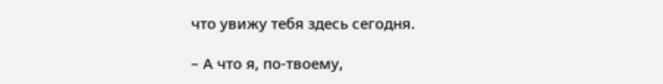что увижу тебя здесь сегодня.

– А что я, по-твоему,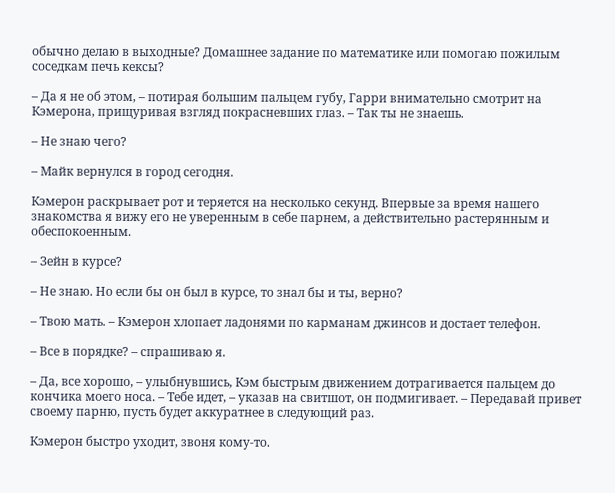обычно делаю в выходные? Домашнее задание по математике или помогаю пожилым соседкам печь кексы?

– Да я не об этом, – потирая большим пальцем губу, Гарри внимательно смотрит на Кэмерона, прищуривая взгляд покрасневших глаз. – Так ты не знаешь.

– Не знаю чего?

– Майк вернулся в город сегодня.

Кэмерон раскрывает рот и теряется на несколько секунд. Впервые за время нашего знакомства я вижу его не уверенным в себе парнем, а действительно растерянным и обеспокоенным.

– Зейн в курсе?

– Не знаю. Но если бы он был в курсе, то знал бы и ты, верно?

– Твою мать. – Кэмерон хлопает ладонями по карманам джинсов и достает телефон.

– Все в порядке? – спрашиваю я.

– Да, все хорошо, – улыбнувшись, Кэм быстрым движением дотрагивается пальцем до кончика моего носа. – Тебе идет, – указав на свитшот, он подмигивает. – Передавай привет своему парню, пусть будет аккуратнее в следующий раз.

Кэмерон быстро уходит, звоня кому-то.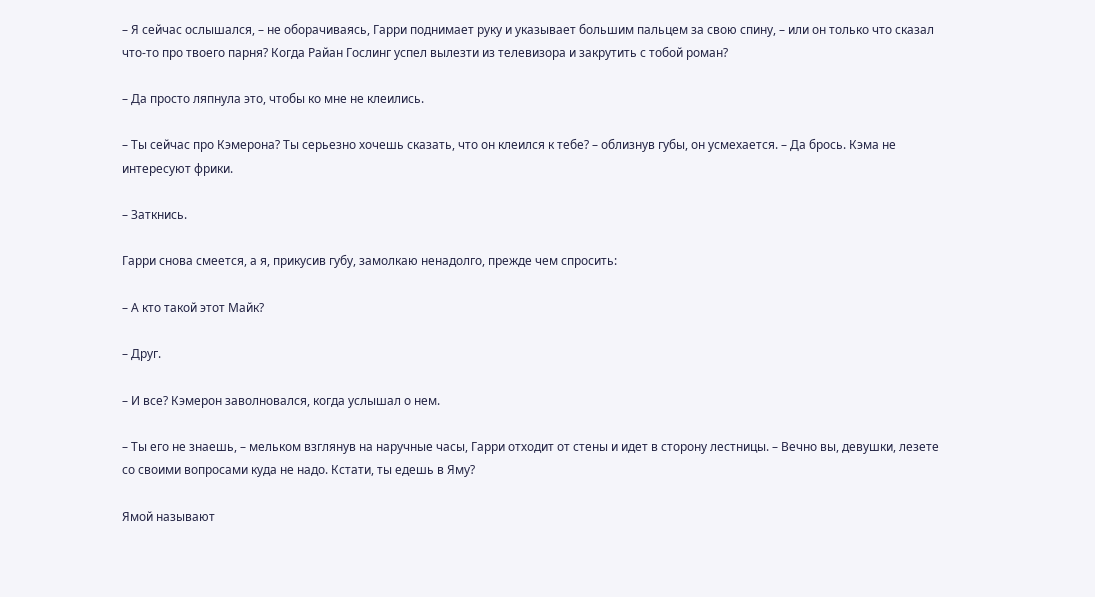– Я сейчас ослышался, – не оборачиваясь, Гарри поднимает руку и указывает большим пальцем за свою спину, – или он только что сказал что-то про твоего парня? Когда Райан Гослинг успел вылезти из телевизора и закрутить с тобой роман?

– Да просто ляпнула это, чтобы ко мне не клеились.

– Ты сейчас про Кэмерона? Ты серьезно хочешь сказать, что он клеился к тебе? – облизнув губы, он усмехается. – Да брось. Кэма не интересуют фрики.

– Заткнись.

Гарри снова смеется, а я, прикусив губу, замолкаю ненадолго, прежде чем спросить:

– А кто такой этот Майк?

– Друг.

– И все? Кэмерон заволновался, когда услышал о нем.

– Ты его не знаешь, – мельком взглянув на наручные часы, Гарри отходит от стены и идет в сторону лестницы. – Вечно вы, девушки, лезете со своими вопросами куда не надо. Кстати, ты едешь в Яму?

Ямой называют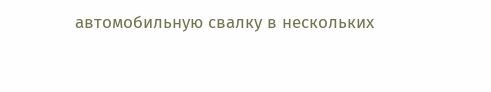автомобильную свалку в нескольких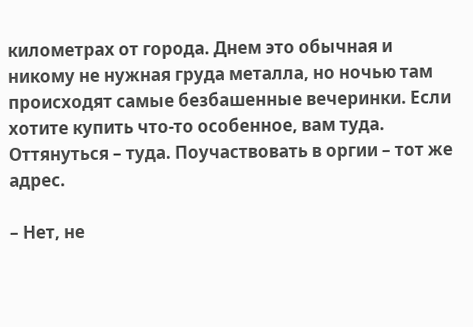километрах от города. Днем это обычная и никому не нужная груда металла, но ночью там происходят самые безбашенные вечеринки. Если хотите купить что-то особенное, вам туда. Оттянуться – туда. Поучаствовать в оргии – тот же адрес.

– Нет, не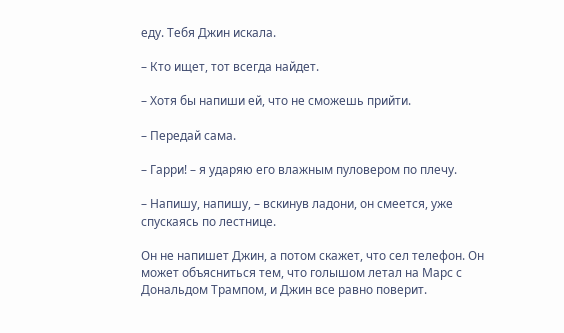еду. Тебя Джин искала.

– Кто ищет, тот всегда найдет.

– Хотя бы напиши ей, что не сможешь прийти.

– Передай сама.

– Гарри! – я ударяю его влажным пуловером по плечу.

– Напишу, напишу, – вскинув ладони, он смеется, уже спускаясь по лестнице.

Он не напишет Джин, а потом скажет, что сел телефон. Он может объясниться тем, что голышом летал на Марс с Дональдом Трампом, и Джин все равно поверит.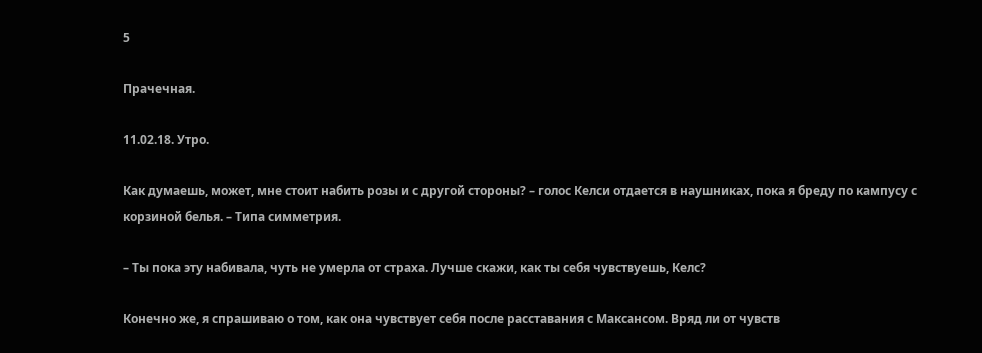5

Прачечная.

11.02.18. Утро.

Как думаешь, может, мне стоит набить розы и с другой стороны? – голос Келси отдается в наушниках, пока я бреду по кампусу с корзиной белья. – Типа симметрия.

– Ты пока эту набивала, чуть не умерла от страха. Лучше скажи, как ты себя чувствуешь, Келс?

Конечно же, я спрашиваю о том, как она чувствует себя после расставания с Максансом. Вряд ли от чувств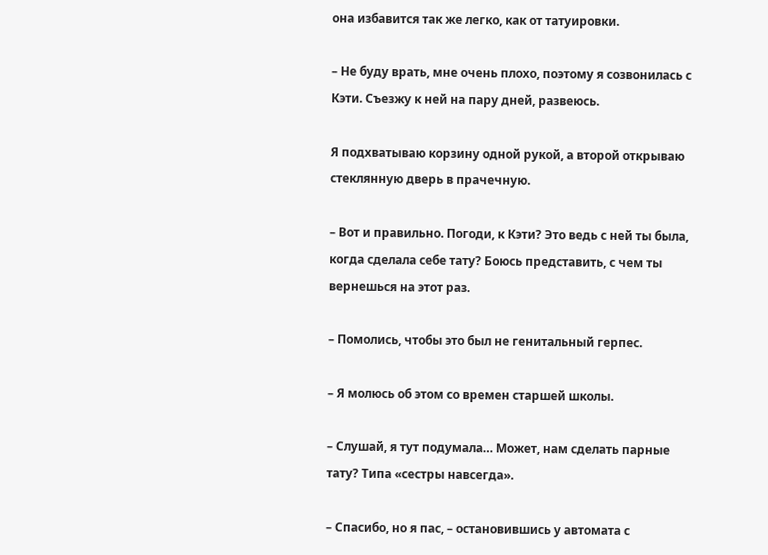она избавится так же легко, как от татуировки.

– Не буду врать, мне очень плохо, поэтому я созвонилась с Кэти. Съезжу к ней на пару дней, развеюсь.

Я подхватываю корзину одной рукой, а второй открываю стеклянную дверь в прачечную.

– Вот и правильно. Погоди, к Кэти? Это ведь с ней ты была, когда сделала себе тату? Боюсь представить, с чем ты вернешься на этот раз.

– Помолись, чтобы это был не генитальный герпес.

– Я молюсь об этом со времен старшей школы.

– Слушай, я тут подумала… Может, нам сделать парные тату? Типа «сестры навсегда».

– Спасибо, но я пас, – остановившись у автомата с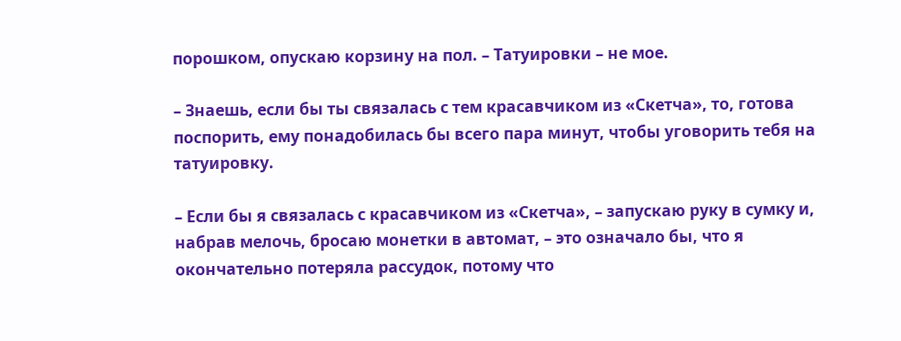порошком, опускаю корзину на пол. – Татуировки – не мое.

– Знаешь, если бы ты связалась с тем красавчиком из «Скетча», то, готова поспорить, ему понадобилась бы всего пара минут, чтобы уговорить тебя на татуировку.

– Если бы я связалась с красавчиком из «Скетча», – запускаю руку в сумку и, набрав мелочь, бросаю монетки в автомат, – это означало бы, что я окончательно потеряла рассудок, потому что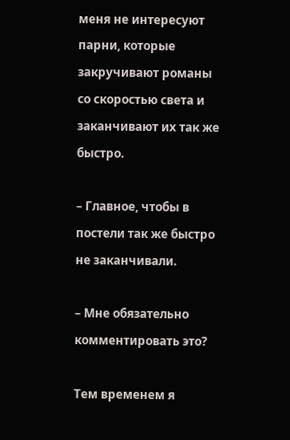меня не интересуют парни, которые закручивают романы со скоростью света и заканчивают их так же быстро.

– Главное, чтобы в постели так же быстро не заканчивали.

– Мне обязательно комментировать это?

Тем временем я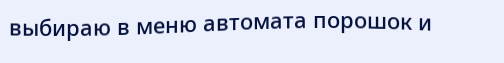выбираю в меню автомата порошок и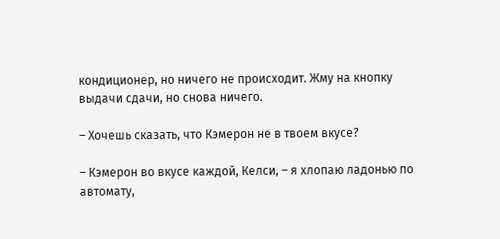кондиционер, но ничего не происходит. Жму на кнопку выдачи сдачи, но снова ничего.

– Хочешь сказать, что Кэмерон не в твоем вкусе?

– Кэмерон во вкусе каждой, Келси, – я хлопаю ладонью по автомату,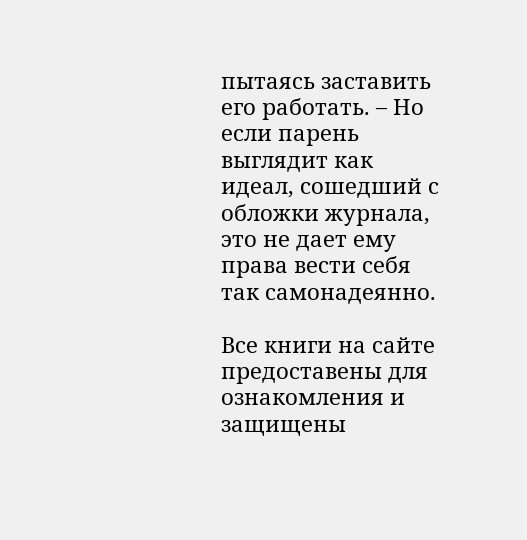пытаясь заставить его работать. – Но если парень выглядит как идеал, сошедший с обложки журнала, это не дает ему права вести себя так самонадеянно.

Все книги на сайте предоставены для ознакомления и защищены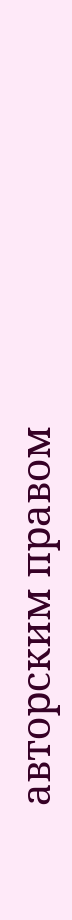авторским правом